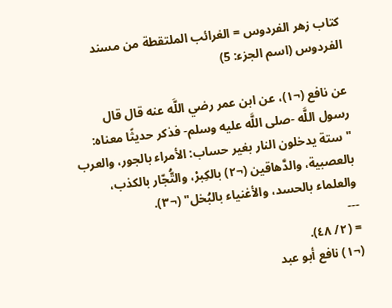كتاب زهر الفردوس = الغرائب الملتقطة من مسند الفردوس (اسم الجزء: 5)

عن نافع (¬١)، عن ابن عمر رضي اللَّه عنه قال قال رسول اللَّه -صلى اللَّه عليه وسلم- فذكر حديثًا معناه: "ستة يدخلون النار بغير حساب: الأمراء بالجور، والعرب بالعصبية، والدَّهاقين (¬٢) بالكِبرْ، والتُّجّار بالكذب، والعلماء بالحسد، والأغنياء بالبُخل" (¬٣).
---
= (٢/ ٤٨).
(¬١) نافع أبو عبد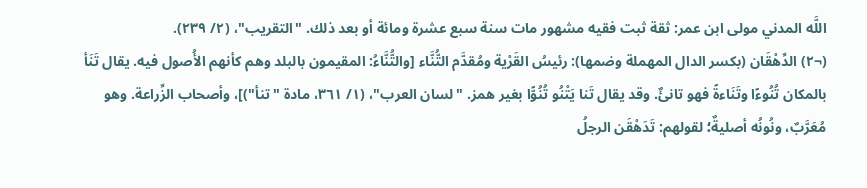اللَّه المدني مولى ابن عمر: ثقة ثبت فقيه مشهور مات سنة سبع عشرة ومائة أو بعد ذلك. "التقريب"، (٢/ ٢٣٩).
(¬٢) الدِّهْقَان (بكسر الدال المهملة وضمها): رئيسُ القَرْية ومُقدَّم التُّنَّاء [والتُّنَّاءُ: المقيمون بالبلد وهم كأنهم الأُصول فيه. يقال تَنَأ بالمكان تُنُوءًا وتَنَاءةً فهو تانئٌ. وقد يقال تَنا يَتْنُو تُنُوًّا بغير همز. "لسان العرب"، (١/ ٣٦١، مادة "تنأ")]، وأصحاب الزِّراعة. وهو مُعَرَّبٌ، ونُونُه أصليةٌ؛ لقولهم: تَدَهْقَن الرجلُ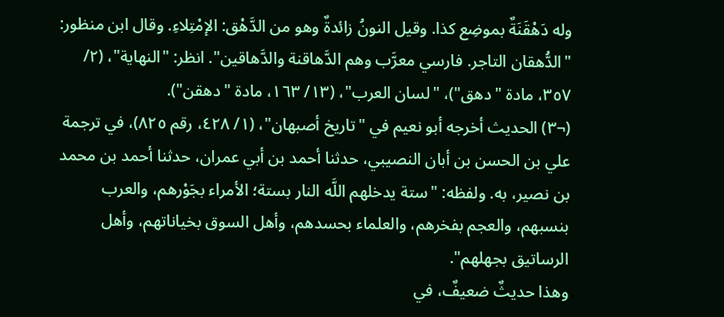وله دَهْقَنَةٌ بموضِع كذا. وقيل النونُ زائدةٌ وهو من الدَّهْق: الإمْتِلاءِ. وقال ابن منظور: "الدُّهقان التاجر. فارسي معرَّب وهم الدَّهاقنة والدَّهاقين". انظر: "النهاية"، (٢/ ٣٥٧، مادة "دهق")، "لسان العرب"، (١٣/ ١٦٣، مادة "دهقن").
(¬٣) الحديث أخرجه أبو نعيم في "تاريخ أصبهان"، (١/ ٤٢٨، رقم ٨٢٥)، في ترجمة علي بن الحسن بن أبان النصيبي، حدثنا أحمد بن أبي عمران، حدثنا أحمد بن محمد بن نصير، به. ولفظه: "ستة يدخلهم اللَّه النار بستة؛ الأمراء بجَوْرهم، والعرب بنسبهم، والعجم بفخرهم، والعلماء بحسدهم، وأهل السوق بخياناتهم، وأهل الرساتيق بجهلهم".
وهذا حديثٌ ضعيفٌ، في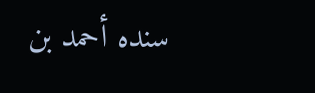سنده أحمد بن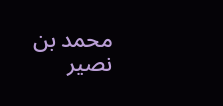محمد بن نصير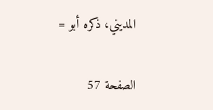المديني، ذكره أبو =

الصفحة 57